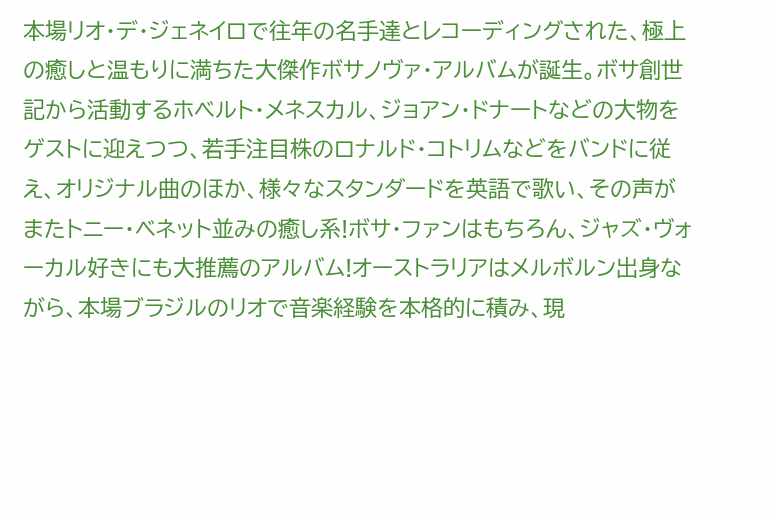本場リオ・デ・ジェネイロで往年の名手達とレコーディングされた、極上の癒しと温もりに満ちた大傑作ボサノヴァ・アルバムが誕生。ボサ創世記から活動するホベルト・メネスカル、ジョアン・ドナートなどの大物をゲストに迎えつつ、若手注目株のロナルド・コトリムなどをバンドに従え、オリジナル曲のほか、様々なスタンダードを英語で歌い、その声がまたトニー・ベネット並みの癒し系!ボサ・ファンはもちろん、ジャズ・ヴォーカル好きにも大推薦のアルバム!オーストラリアはメルボルン出身ながら、本場ブラジルのリオで音楽経験を本格的に積み、現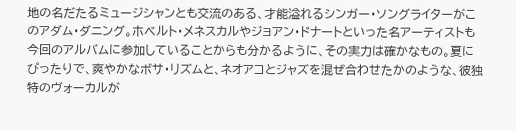地の名だたるミュージシャンとも交流のある、才能溢れるシンガー・ソングライターがこのアダム・ダニング。ホベルト・メネスカルやジョアン・ドナートといった名アーティストも今回のアルバムに参加していることからも分かるように、その実力は確かなもの。夏にぴったりで、爽やかなボサ・リズムと、ネオアコとジャズを混ぜ合わせたかのような、彼独特のヴォーカルが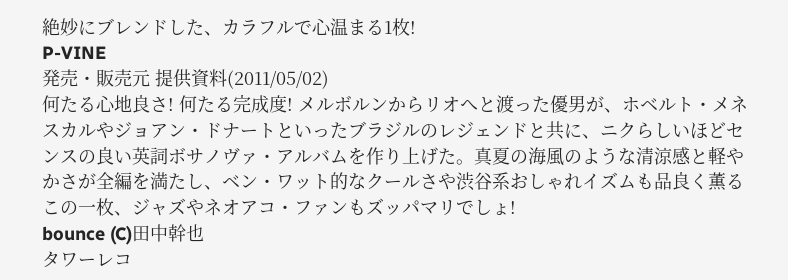絶妙にブレンドした、カラフルで心温まる1枚!
P-VINE
発売・販売元 提供資料(2011/05/02)
何たる心地良さ! 何たる完成度! メルボルンからリオへと渡った優男が、ホベルト・メネスカルやジョアン・ドナートといったブラジルのレジェンドと共に、ニクらしいほどセンスの良い英詞ボサノヴァ・アルバムを作り上げた。真夏の海風のような清涼感と軽やかさが全編を満たし、ベン・ワット的なクールさや渋谷系おしゃれイズムも品良く薫るこの一枚、ジャズやネオアコ・ファンもズッパマリでしょ!
bounce (C)田中幹也
タワーレコ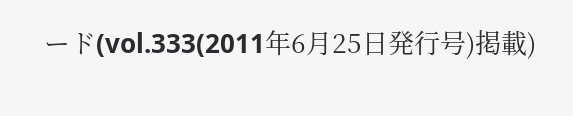ード(vol.333(2011年6月25日発行号)掲載)